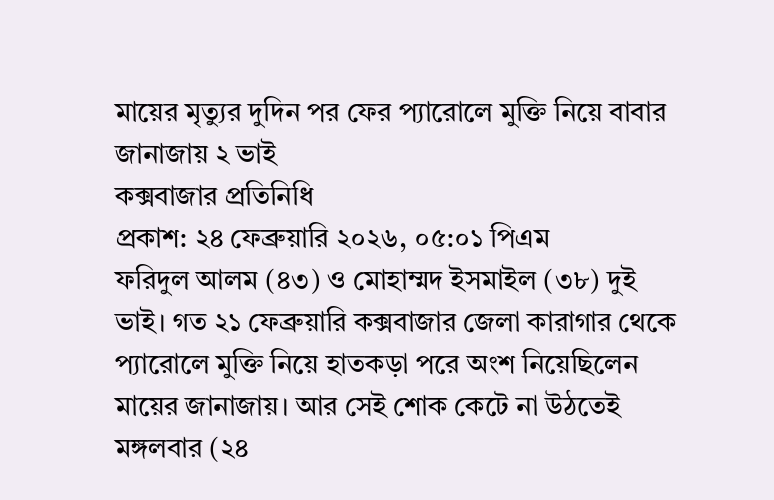মায়ের মৃত্যুর দুদিন পর ফের প্যারোলে মুক্তি নিয়ে বাবার জানাজায় ২ ভাই
কক্সবাজার প্রতিনিধি
প্রকাশ: ২৪ ফেব্রুয়ারি ২০২৬, ০৫:০১ পিএম
ফরিদুল আলম (৪৩) ও মোহাম্মদ ইসমাইল (৩৮) দুই ভাই। গত ২১ ফেব্রুয়ারি কক্সবাজার জেলা কারাগার থেকে প্যারোলে মুক্তি নিয়ে হাতকড়া পরে অংশ নিয়েছিলেন মায়ের জানাজায়। আর সেই শোক কেটে না উঠতেই মঙ্গলবার (২৪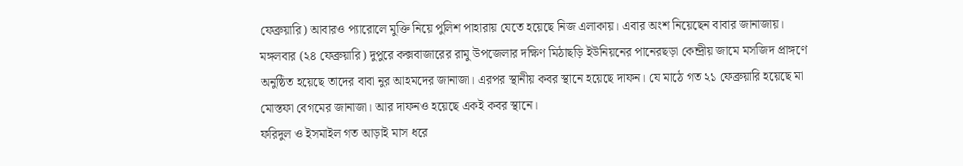ফেব্রুয়ারি) আবারও প্যারোলে মুক্তি নিয়ে পুলিশ পাহারায় যেতে হয়েছে নিজ এলাকায়। এবার অংশ নিয়েছেন বাবার জানাজায়।
মঙ্গলবার (২৪ ফেব্রুয়ারি) দুপুরে কক্সবাজারের রামু উপজেলার দক্ষিণ মিঠাছড়ি ইউনিয়নের পানেরছড়া কেন্দ্রীয় জামে মসজিদ প্রাঙ্গণে অনুষ্ঠিত হয়েছে তাদের বাবা নুর আহমদের জানাজা। এরপর স্থানীয় কবর স্থানে হয়েছে দাফন। যে মাঠে গত ২১ ফেব্রুয়ারি হয়েছে মা মোস্তফা বেগমের জানাজা। আর দাফনও হয়েছে একই কবর স্থানে।
ফরিদুল ও ইসমাইল গত আড়াই মাস ধরে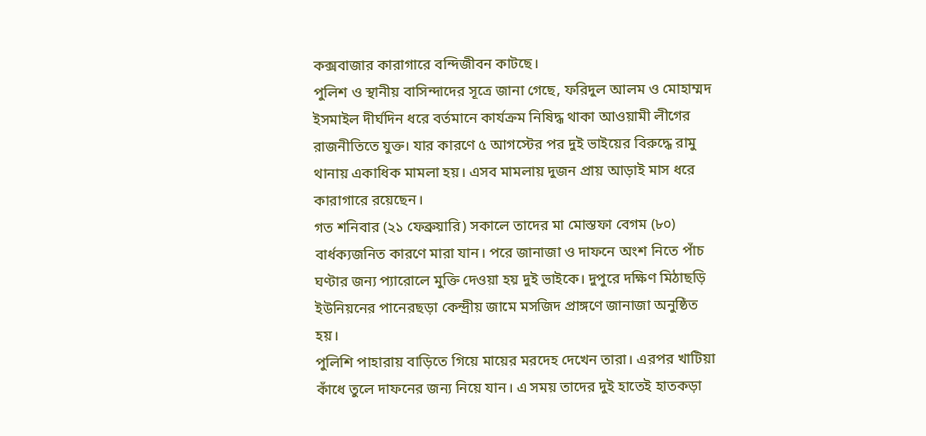কক্সবাজার কারাগারে বন্দিজীবন কাটছে।
পুলিশ ও স্থানীয় বাসিন্দাদের সূত্রে জানা গেছে, ফরিদুল আলম ও মোহাম্মদ ইসমাইল দীর্ঘদিন ধরে বর্তমানে কার্যক্রম নিষিদ্ধ থাকা আওয়ামী লীগের রাজনীতিতে যুক্ত। যার কারণে ৫ আগস্টের পর দুই ভাইয়ের বিরুদ্ধে রামু থানায় একাধিক মামলা হয়। এসব মামলায় দুজন প্রায় আড়াই মাস ধরে কারাগারে রয়েছেন।
গত শনিবার (২১ ফেব্রুয়ারি) সকালে তাদের মা মোস্তফা বেগম (৮০) বার্ধক্যজনিত কারণে মারা যান। পরে জানাজা ও দাফনে অংশ নিতে পাঁচ ঘণ্টার জন্য প্যারোলে মুক্তি দেওয়া হয় দুই ভাইকে। দুপুরে দক্ষিণ মিঠাছড়ি ইউনিয়নের পানেরছড়া কেন্দ্রীয় জামে মসজিদ প্রাঙ্গণে জানাজা অনুষ্ঠিত হয়।
পুলিশি পাহারায় বাড়িতে গিয়ে মায়ের মরদেহ দেখেন তারা। এরপর খাটিয়া কাঁধে তুলে দাফনের জন্য নিয়ে যান। এ সময় তাদের দুই হাতেই হাতকড়া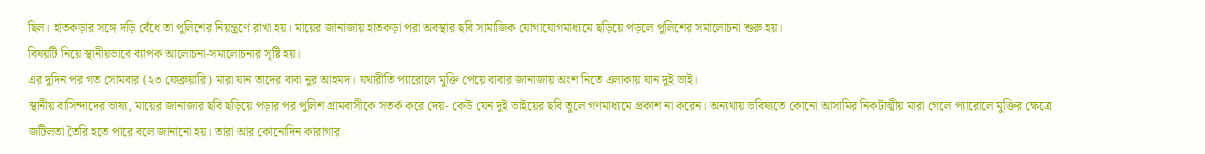ছিল। হাতকড়ার সঙ্গে দড়ি বেঁধে তা পুলিশের নিয়ন্ত্রণে রাখা হয়। মায়ের জানাজায় হাতকড়া পরা অবস্থার ছবি সামাজিক যোগাযোগমাধ্যমে ছড়িয়ে পড়লে পুলিশের সমালোচনা শুরু হয়।
বিষয়টি নিয়ে স্থানীয়ভাবে ব্যাপক আলোচনা-সমালোচনার সৃষ্টি হয়।
এর দুদিন পর গত সোমবার (২৩ ফেব্রুয়ারি) মারা যান তাদের বাবা নুর আহমদ। যথারীতি প্যারোলে মুক্তি পেয়ে বাবার জানাজায় অংশ নিতে এলাকায় যান দুই ভাই।
স্থানীয় বাসিন্দাদের ভাষ্য, মায়ের জানাজার ছবি ছড়িয়ে পড়ার পর পুলিশ গ্রামবাসীকে সতর্ক করে দেয়- কেউ যেন দুই ভাইয়ের ছবি তুলে গণমাধ্যমে প্রকাশ না করেন। অন্যথায় ভবিষ্যতে কোনো আসামির নিকটাত্মীয় মারা গেলে প্যারোলে মুক্তির ক্ষেত্রে জটিলতা তৈরি হতে পারে বলে জানানো হয়। তারা আর কোনোদিন কারাগার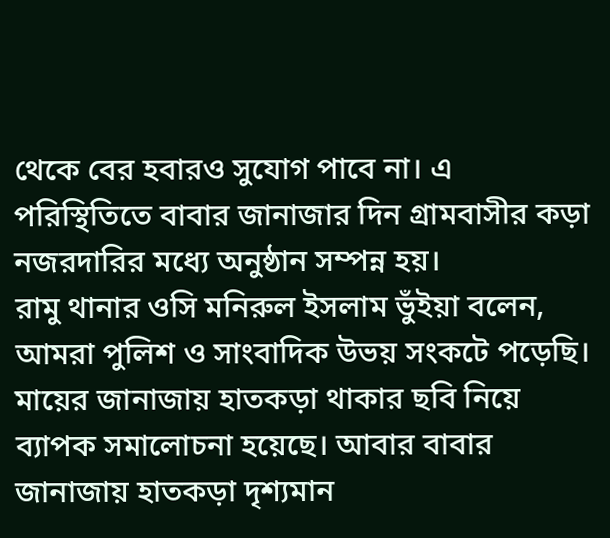থেকে বের হবারও সুযোগ পাবে না। এ পরিস্থিতিতে বাবার জানাজার দিন গ্রামবাসীর কড়া নজরদারির মধ্যে অনুষ্ঠান সম্পন্ন হয়।
রামু থানার ওসি মনিরুল ইসলাম ভুঁইয়া বলেন, আমরা পুলিশ ও সাংবাদিক উভয় সংকটে পড়েছি। মায়ের জানাজায় হাতকড়া থাকার ছবি নিয়ে ব্যাপক সমালোচনা হয়েছে। আবার বাবার জানাজায় হাতকড়া দৃশ্যমান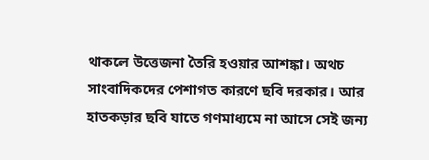থাকলে উত্তেজনা তৈরি হওয়ার আশঙ্কা। অথচ সাংবাদিকদের পেশাগত কারণে ছবি দরকার। আর হাতকড়ার ছবি যাতে গণমাধ্যমে না আসে সেই জন্য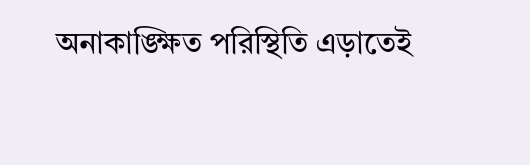অনাকাঙ্ক্ষিত পরিস্থিতি এড়াতেই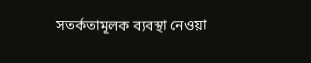সতর্কতামূলক ব্যবস্থা নেওয়া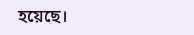হয়েছে।